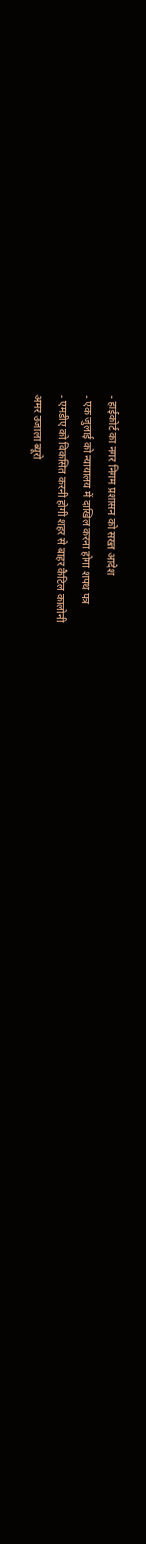- हाईकोर्ट का नगर निगम प्रशासन को सख्त आदेश
- एक जुलाई को न्यायालय में दाखिल करना होगा शपथ पत्र
- एमडीए को विकसित करनी होगी शहर से बाहर कैटिल कालोनी
अमर उजाला ब्यूरो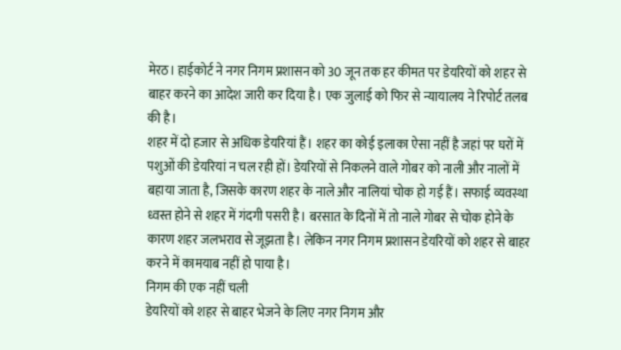मेरठ। हाईकोर्ट ने नगर निगम प्रशासन को 30 जून तक हर कीमत पर डेयरियों को शहर से बाहर करने का आदेश जारी कर दिया है। एक जुलाई को फिर से न्यायालय ने रिपोर्ट तलब की है।
शहर में दो हजार से अधिक डेयरियां हैं। शहर का कोई इलाका ऐसा नहीं है जहां पर घरों में पशुओं की डेयरियां न चल रही हों। डेयरियों से निकलने वाले गोबर को नाली और नालों में बहाया जाता है, जिसके कारण शहर के नाले और नालियां चोक हो गई हैं। सफाई व्यवस्था ध्वस्त होने से शहर में गंदगी पसरी है। बरसात के दिनों में तो नाले गोबर से चोक होने के कारण शहर जलभराव से जूझता है। लेकिन नगर निगम प्रशासन डेयरियों को शहर से बाहर करने में कामयाब नहीं हो पाया है।
निगम की एक नहीं चली
डेयरियों को शहर से बाहर भेजने के लिए नगर निगम और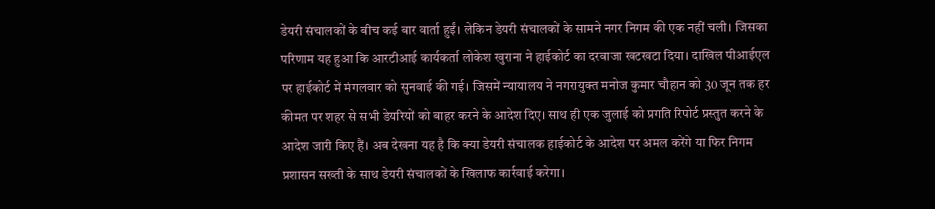डेयरी संचालकों के बीच कई बार वार्ता हुईं। लेकिन डेयरी संचालकों के सामने नगर निगम की एक नहीं चली। जिसका परिणाम यह हुआ कि आरटीआई कार्यकर्ता लोकेश खुराना ने हाईकोर्ट का दरवाजा खटखटा दिया। दाखिल पीआईएल पर हाईकोर्ट में मंगलवार को सुनवाई की गई। जिसमें न्यायालय ने नगरायुक्त मनोज कुमार चौहान को 30 जून तक हर कीमत पर शहर से सभी डेयरियों को बाहर करने के आदेश दिए। साथ ही एक जुलाई को प्रगति रिपोर्ट प्रस्तुत करने के आदेश जारी किए हैं। अब देखना यह है कि क्या डेयरी संचालक हाईकोर्ट के आदेश पर अमल करेंगे या फिर निगम प्रशासन सख्ती के साथ डेयरी संचालकों के खिलाफ कार्रवाई करेगा।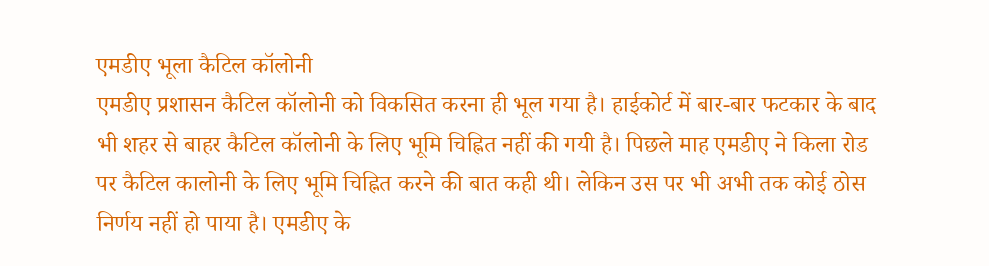एमडीए भूला कैटिल कॉलोनी
एमडीए प्रशासन कैटिल कॉलोनी को विकसित करना ही भूल गया है। हाईकोर्ट में बार-बार फटकार के बाद भी शहर से बाहर कैटिल कॉलोनी के लिए भूमि चिह्नित नहीं की गयी है। पिछले माह एमडीए ने किला रोड पर कैटिल कालोनी के लिए भूमि चिह्नित करने की बात कही थी। लेकिन उस पर भी अभी तक कोई ठोस निर्णय नहीं हो पाया है। एमडीए के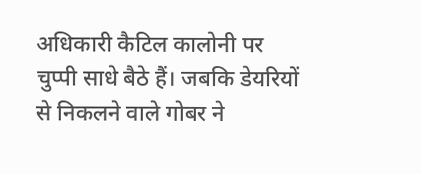अधिकारी कैटिल कालोनी पर चुप्पी साधे बैठे हैं। जबकि डेयरियों से निकलने वाले गोबर ने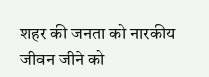शहर की जनता को नारकीय जीवन जीने को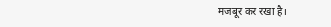मजबूर कर रखा है।